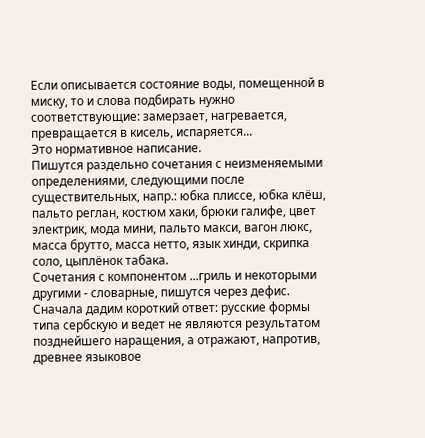Если описывается состояние воды, помещенной в миску, то и слова подбирать нужно соответствующие: замерзает, нагревается, превращается в кисель, испаряется...
Это нормативное написание.
Пишутся раздельно сочетания с неизменяемыми определениями, следующими после существительных, напр.: юбка плиссе, юбка клёш, пальто реглан, костюм хаки, брюки галифе, цвет электрик, мода мини, пальто макси, вагон люкс, масса брутто, масса нетто, язык хинди, скрипка соло, цыплёнок табака.
Сочетания с компонентом ...гриль и некоторыми другими - словарные, пишутся через дефис.
Сначала дадим короткий ответ: русские формы типа сербскую и ведет не являются результатом позднейшего наращения, а отражают, напротив, древнее языковое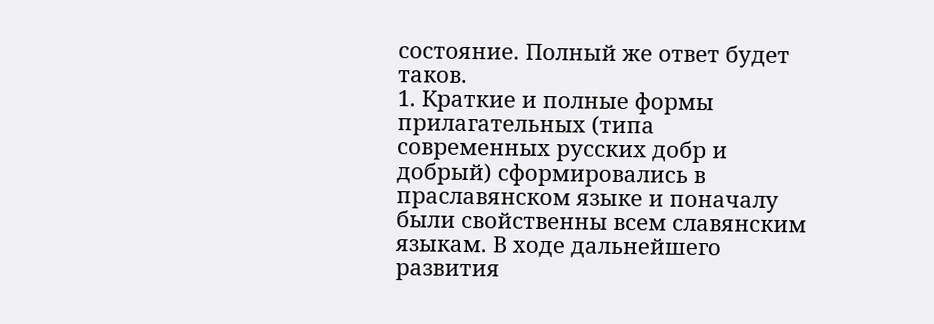состояние. Полный же ответ будет таков.
1. Краткие и полные формы прилагательных (типа современных русских добр и добрый) сформировались в праславянском языке и поначалу были свойственны всем славянским языкам. В ходе дальнейшего развития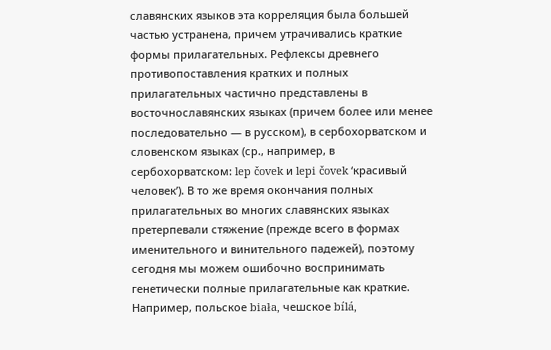славянских языков эта корреляция была большей частью устранена, причем утрачивались краткие формы прилагательных. Рефлексы древнего противопоставления кратких и полных прилагательных частично представлены в восточнославянских языках (причем более или менее последовательно — в русском), в сербохорватском и словенском языках (ср., например, в сербохорватском: lep čovek и lepi čovek ‘красивый человек’). В то же время окончания полных прилагательных во многих славянских языках претерпевали стяжение (прежде всего в формах именительного и винительного падежей), поэтому сегодня мы можем ошибочно воспринимать генетически полные прилагательные как краткие. Например, польское biała, чешское bílá,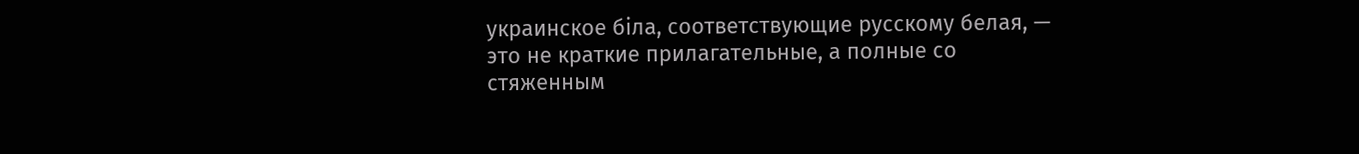украинское біла, соответствующие русскому белая, — это не краткие прилагательные, а полные со стяженным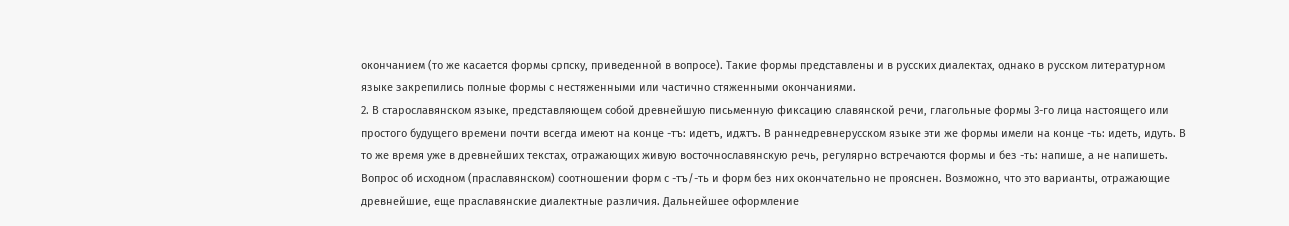окончанием (то же касается формы српску, приведенной в вопросе). Такие формы представлены и в русских диалектах, однако в русском литературном языке закрепились полные формы с нестяженными или частично стяженными окончаниями.
2. В старославянском языке, представляющем собой древнейшую письменную фиксацию славянской речи, глагольные формы 3-го лица настоящего или простого будущего времени почти всегда имеют на конце -тъ: идетъ, идѫтъ. В раннедревнерусском языке эти же формы имели на конце -ть: идеть, идуть. В то же время уже в древнейших текстах, отражающих живую восточнославянскую речь, регулярно встречаются формы и без -ть: напише, а не напишеть. Вопрос об исходном (праславянском) соотношении форм с -тъ/-ть и форм без них окончательно не прояснен. Возможно, что это варианты, отражающие древнейшие, еще праславянские диалектные различия. Дальнейшее оформление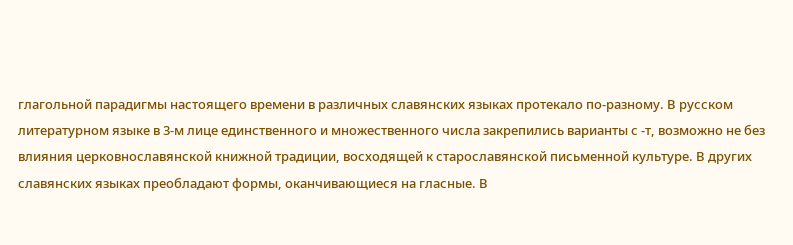глагольной парадигмы настоящего времени в различных славянских языках протекало по-разному. В русском литературном языке в 3-м лице единственного и множественного числа закрепились варианты с -т, возможно не без влияния церковнославянской книжной традиции, восходящей к старославянской письменной культуре. В других славянских языках преобладают формы, оканчивающиеся на гласные. В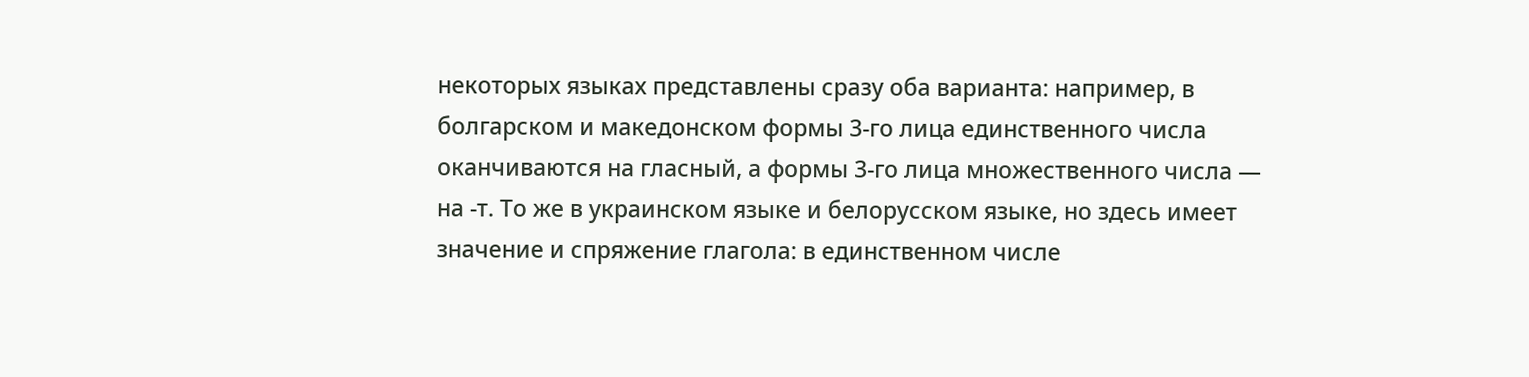некоторых языках представлены сразу оба варианта: например, в болгарском и македонском формы 3-го лица единственного числа оканчиваются на гласный, а формы 3-го лица множественного числа — на -т. То же в украинском языке и белорусском языке, но здесь имеет значение и спряжение глагола: в единственном числе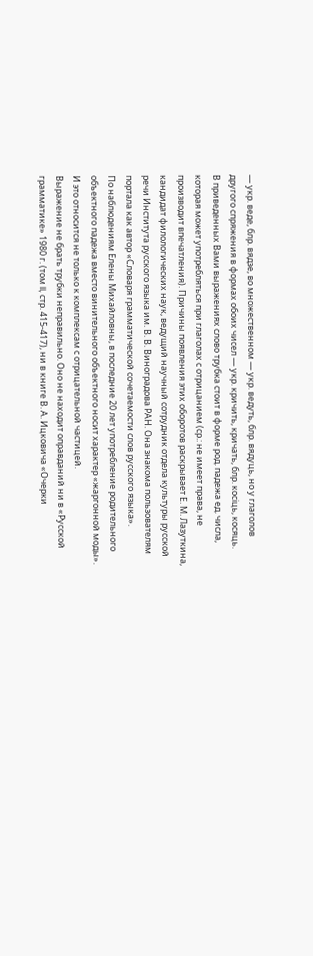— укр. веде, блр. вядзе, во множественном — укр. ведуть, блр. вядуць, но у глаголов другого спряжения в формах обоих чисел — укр. кричить, кричать, блр. косiць, косяць.
В приведенных Вами выражениях слово трубка стоит в форме род. падежа ед. числа, которая может употребляться при глаголах с отрицанием (ср.: не имеет права, не производит впечатления). Причины появления этих оборотов раскрывает Е. М. Лазуткина, кандидат филологических наук, ведущий научный сотрудник отдела культуры русской речи Института русского языка им. В. В. Виноградова РАН. Она знакома пользователям портала как автор «Словаря грамматической сочетаемости слов русского языка».
По наблюдениям Елены Михайловны, в последние 20 лет употребление родительного объектного падежа вместо винительного объектного носит характер «жаргонной моды». И это относится не только к комплексам с отрицательной частицей.
Выражение не брать трубки неправильно. Оно не находит оправданий ни в «Русской грамматике» 1980 г. (том II, стр. 415-417), ни в книге В. А. Ицковича «Очерки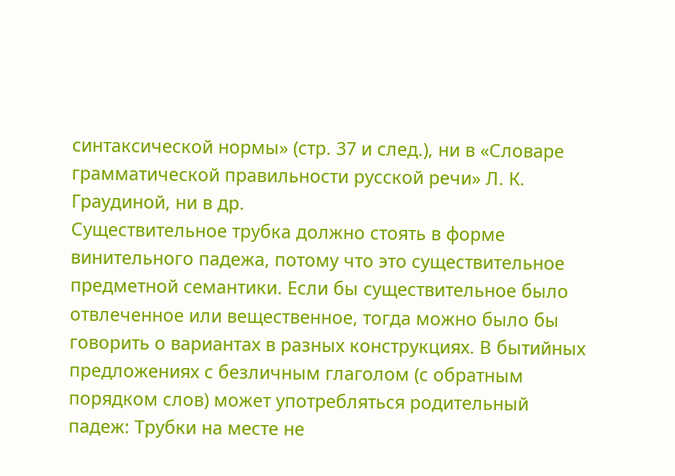синтаксической нормы» (стр. 37 и след.), ни в «Словаре грамматической правильности русской речи» Л. К. Граудиной, ни в др.
Существительное трубка должно стоять в форме винительного падежа, потому что это существительное предметной семантики. Если бы существительное было отвлеченное или вещественное, тогда можно было бы говорить о вариантах в разных конструкциях. В бытийных предложениях с безличным глаголом (с обратным порядком слов) может употребляться родительный падеж: Трубки на месте не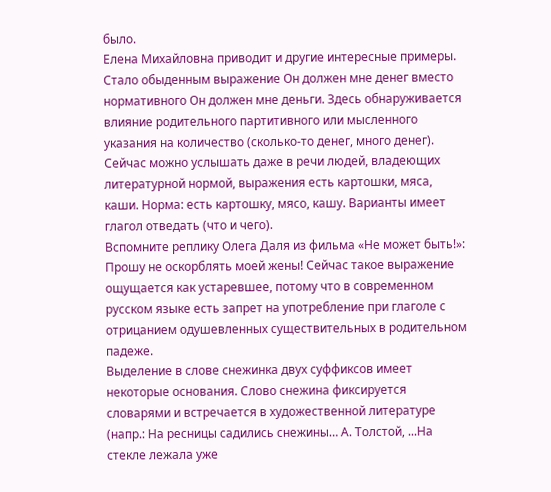было.
Елена Михайловна приводит и другие интересные примеры.
Стало обыденным выражение Он должен мне денег вместо нормативного Он должен мне деньги. Здесь обнаруживается влияние родительного партитивного или мысленного указания на количество (сколько-то денег, много денег).
Сейчас можно услышать даже в речи людей, владеющих литературной нормой, выражения есть картошки, мяса, каши. Норма: есть картошку, мясо, кашу. Варианты имеет глагол отведать (что и чего).
Вспомните реплику Олега Даля из фильма «Не может быть!»: Прошу не оскорблять моей жены! Сейчас такое выражение ощущается как устаревшее, потому что в современном русском языке есть запрет на употребление при глаголе с отрицанием одушевленных существительных в родительном падеже.
Выделение в слове снежинка двух суффиксов имеет некоторые основания. Слово снежина фиксируется словарями и встречается в художественной литературе (напр.: На ресницы садились снежины… А. Толстой, ...На стекле лежала уже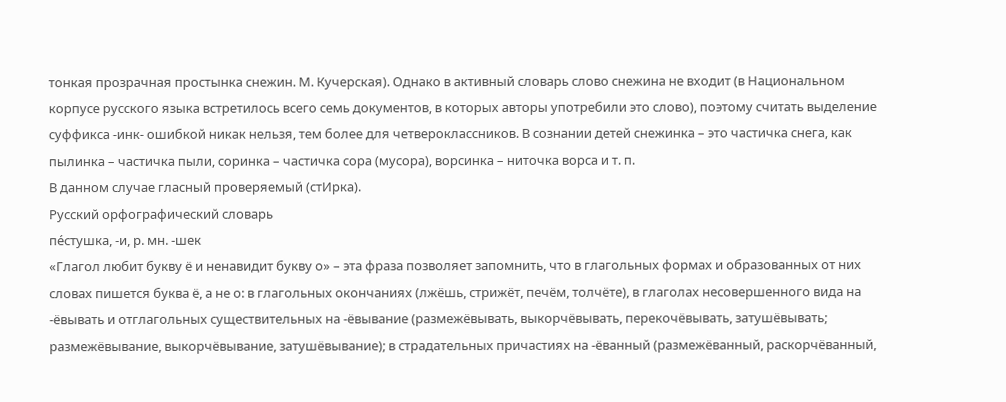тонкая прозрачная простынка снежин. М. Кучерская). Однако в активный словарь слово снежина не входит (в Национальном корпусе русского языка встретилось всего семь документов, в которых авторы употребили это слово), поэтому считать выделение суффикса -инк- ошибкой никак нельзя, тем более для четвероклассников. В сознании детей снежинка – это частичка снега, как пылинка – частичка пыли, соринка – частичка сора (мусора), ворсинка – ниточка ворса и т. п.
В данном случае гласный проверяемый (стИрка).
Русский орфографический словарь
пе́стушка, -и, р. мн. -шек
«Глагол любит букву ё и ненавидит букву о» – эта фраза позволяет запомнить, что в глагольных формах и образованных от них словах пишется буква ё, а не о: в глагольных окончаниях (лжёшь, стрижёт, печём, толчёте), в глаголах несовершенного вида на -ёвывать и отглагольных существительных на -ёвывание (размежёвывать, выкорчёвывать, перекочёвывать, затушёвывать; размежёвывание, выкорчёвывание, затушёвывание); в страдательных причастиях на -ёванный (размежёванный, раскорчёванный,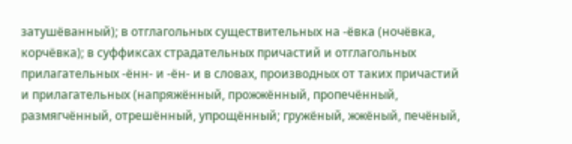затушёванный); в отглагольных существительных на -ёвка (ночёвка, корчёвка); в суффиксах страдательных причастий и отглагольных прилагательных -ённ- и -ён- и в словах, производных от таких причастий и прилагательных (напряжённый, прожжённый, пропечённый, размягчённый, отрешённый, упрощённый; гружёный, жжёный, печёный,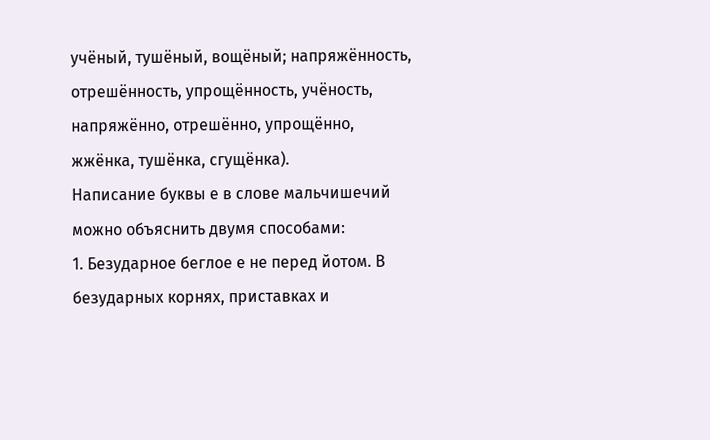учёный, тушёный, вощёный; напряжённость, отрешённость, упрощённость, учёность, напряжённо, отрешённо, упрощённо, жжёнка, тушёнка, сгущёнка).
Написание буквы е в слове мальчишечий можно объяснить двумя способами:
1. Безударное беглое е не перед йотом. В безударных корнях, приставках и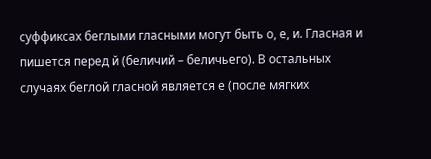суффиксах беглыми гласными могут быть о, е, и. Гласная и пишется перед й (беличий – беличьего). В остальных случаях беглой гласной является е (после мягких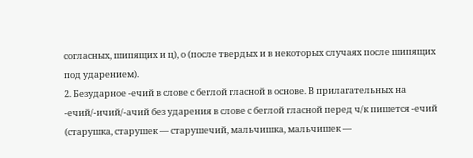согласных, шипящих и ц), о (после твердых и в некоторых случаях после шипящих под ударением).
2. Безударное -ечий в слове с беглой гласной в основе. В прилагательных на -ечий/-ичий/-ачий без ударения в слове с беглой гласной перед ч/к пишется -ечий (старушка, старушек — старушечий, мальчишка, мальчишек —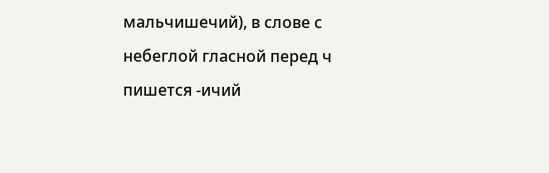мальчишечий), в слове с небеглой гласной перед ч пишется -ичий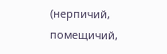(нерпичий, помещичий,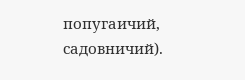попугаичий, садовничий).